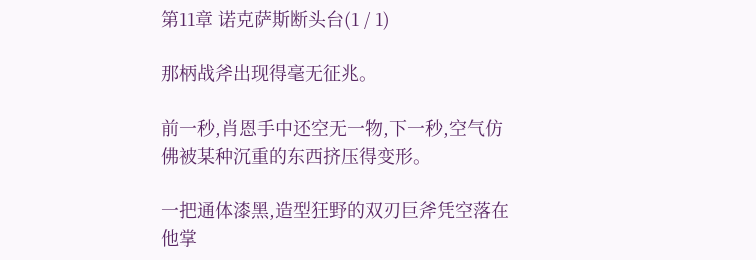第11章 诺克萨斯断头台(1 / 1)

那柄战斧出现得毫无征兆。

前一秒,肖恩手中还空无一物,下一秒,空气仿佛被某种沉重的东西挤压得变形。

一把通体漆黑,造型狂野的双刃巨斧凭空落在他掌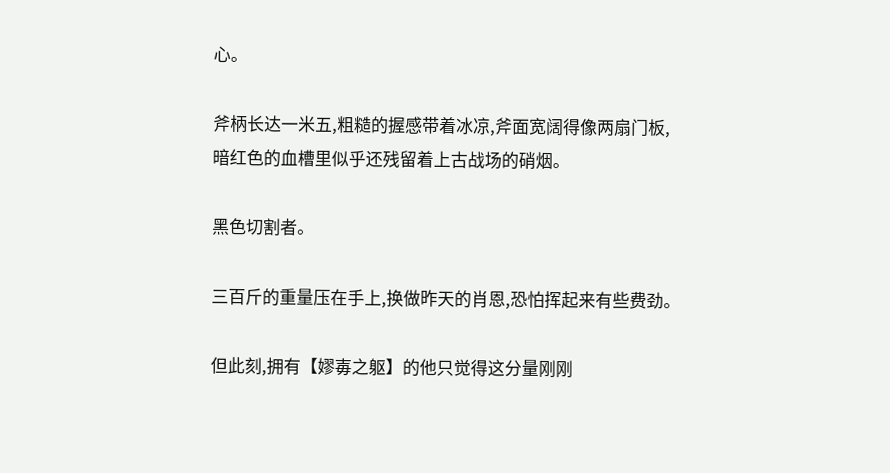心。

斧柄长达一米五,粗糙的握感带着冰凉,斧面宽阔得像两扇门板,暗红色的血槽里似乎还残留着上古战场的硝烟。

黑色切割者。

三百斤的重量压在手上,换做昨天的肖恩,恐怕挥起来有些费劲。

但此刻,拥有【嫪毐之躯】的他只觉得这分量刚刚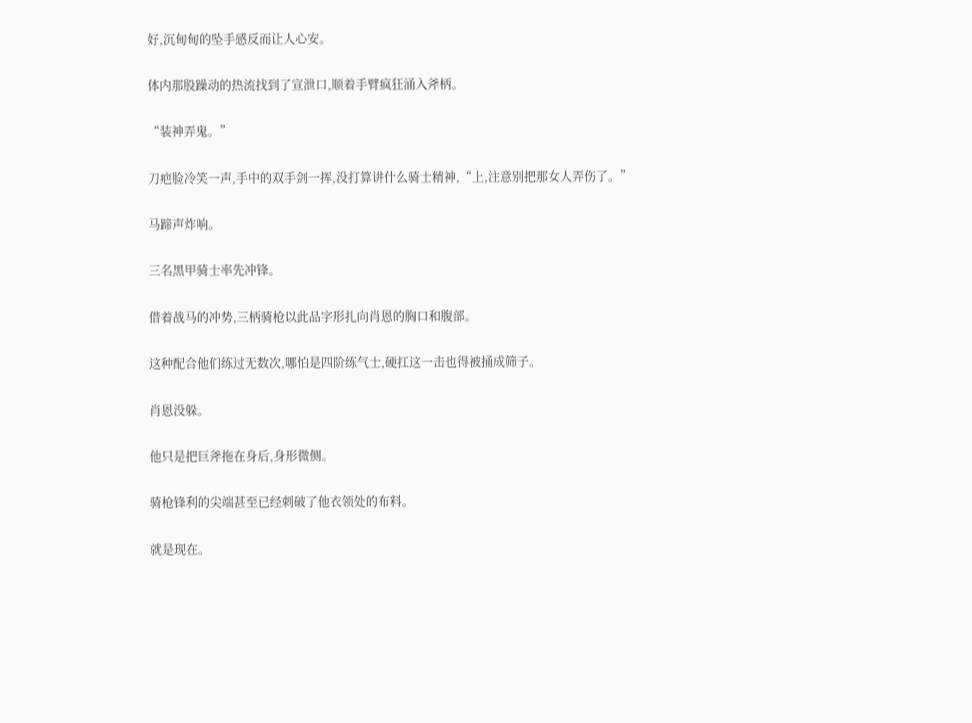好,沉甸甸的坠手感反而让人心安。

体内那股躁动的热流找到了宣泄口,顺着手臂疯狂涌入斧柄。

“装神弄鬼。”

刀疤脸冷笑一声,手中的双手剑一挥,没打算讲什么骑士精神,“上,注意别把那女人弄伤了。”

马蹄声炸响。

三名黑甲骑士率先冲锋。

借着战马的冲势,三柄骑枪以此品字形扎向肖恩的胸口和腹部。

这种配合他们练过无数次,哪怕是四阶练气士,硬扛这一击也得被捅成筛子。

肖恩没躲。

他只是把巨斧拖在身后,身形微侧。

骑枪锋利的尖端甚至已经刺破了他衣领处的布料。

就是现在。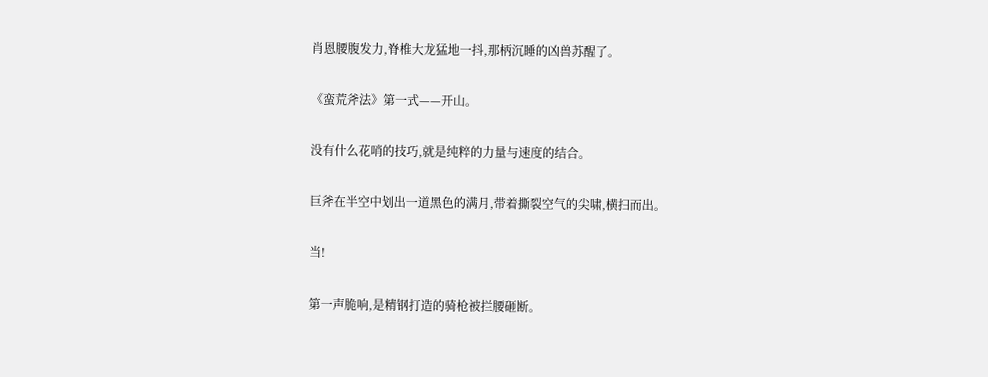肖恩腰腹发力,脊椎大龙猛地一抖,那柄沉睡的凶兽苏醒了。

《蛮荒斧法》第一式——开山。

没有什么花哨的技巧,就是纯粹的力量与速度的结合。

巨斧在半空中划出一道黑色的满月,带着撕裂空气的尖啸,横扫而出。

当!

第一声脆响,是精钢打造的骑枪被拦腰砸断。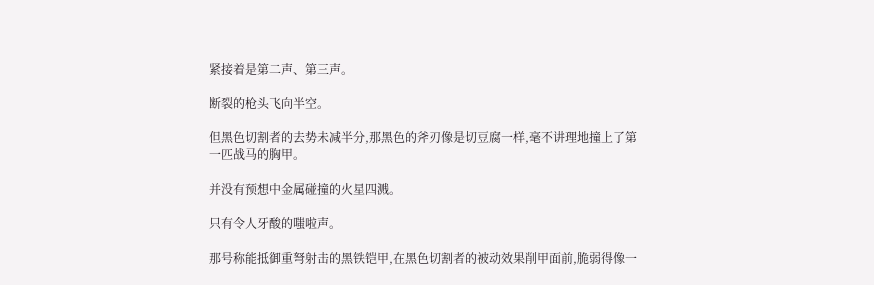紧接着是第二声、第三声。

断裂的枪头飞向半空。

但黑色切割者的去势未减半分,那黑色的斧刃像是切豆腐一样,毫不讲理地撞上了第一匹战马的胸甲。

并没有预想中金属碰撞的火星四溅。

只有令人牙酸的嗤啦声。

那号称能抵御重弩射击的黑铁铠甲,在黑色切割者的被动效果削甲面前,脆弱得像一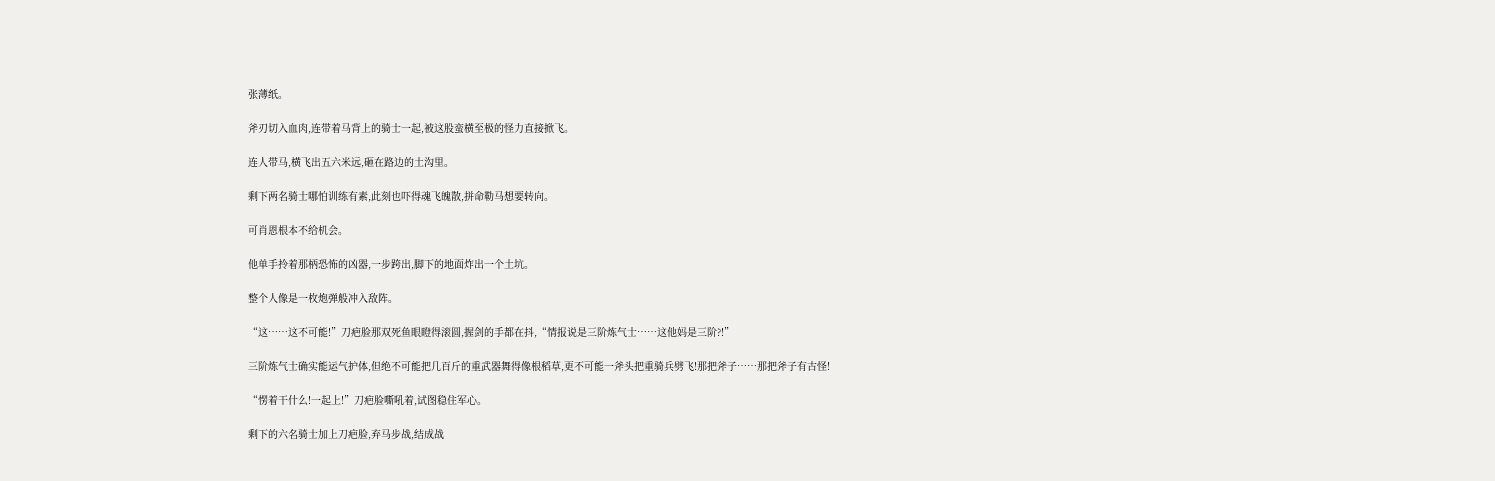张薄纸。

斧刃切入血肉,连带着马背上的骑士一起,被这股蛮横至极的怪力直接掀飞。

连人带马,横飞出五六米远,砸在路边的土沟里。

剩下两名骑士哪怕训练有素,此刻也吓得魂飞魄散,拼命勒马想要转向。

可肖恩根本不给机会。

他单手拎着那柄恐怖的凶器,一步跨出,脚下的地面炸出一个土坑。

整个人像是一枚炮弹般冲入敌阵。

“这……这不可能!”刀疤脸那双死鱼眼瞪得滚圆,握剑的手都在抖,“情报说是三阶炼气士……这他妈是三阶?!”

三阶炼气士确实能运气护体,但绝不可能把几百斤的重武器舞得像根稻草,更不可能一斧头把重骑兵劈飞!那把斧子……那把斧子有古怪!

“愣着干什么!一起上!”刀疤脸嘶吼着,试图稳住军心。

剩下的六名骑士加上刀疤脸,弃马步战,结成战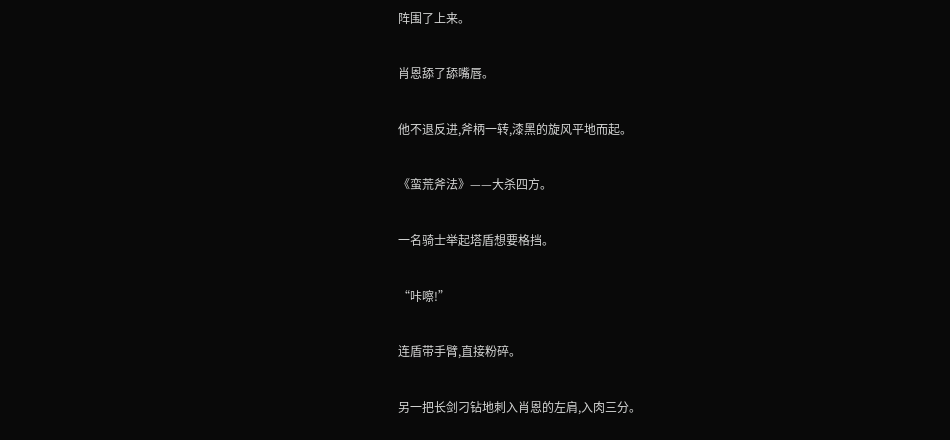阵围了上来。

肖恩舔了舔嘴唇。

他不退反进,斧柄一转,漆黑的旋风平地而起。

《蛮荒斧法》——大杀四方。

一名骑士举起塔盾想要格挡。

“咔嚓!”

连盾带手臂,直接粉碎。

另一把长剑刁钻地刺入肖恩的左肩,入肉三分。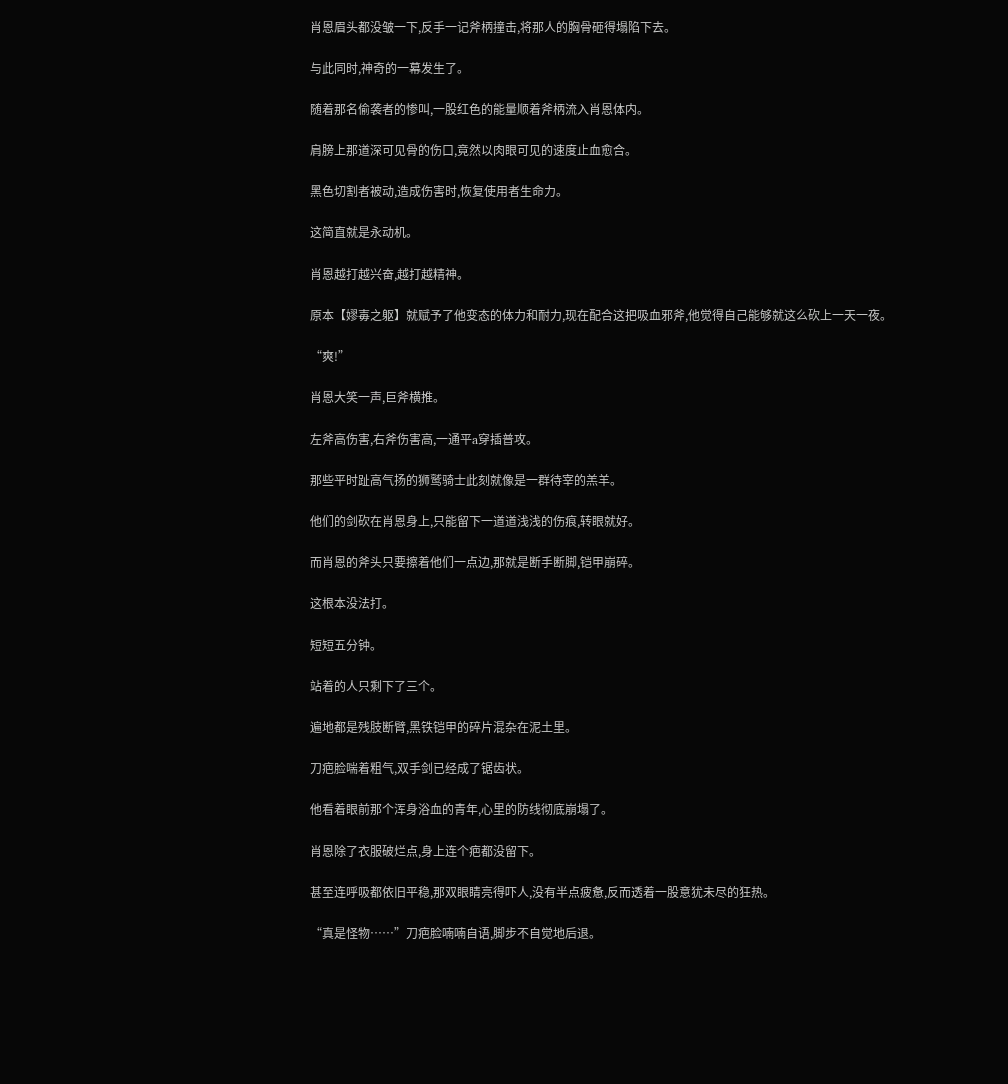肖恩眉头都没皱一下,反手一记斧柄撞击,将那人的胸骨砸得塌陷下去。

与此同时,神奇的一幕发生了。

随着那名偷袭者的惨叫,一股红色的能量顺着斧柄流入肖恩体内。

肩膀上那道深可见骨的伤口,竟然以肉眼可见的速度止血愈合。

黑色切割者被动,造成伤害时,恢复使用者生命力。

这简直就是永动机。

肖恩越打越兴奋,越打越精神。

原本【嫪毐之躯】就赋予了他变态的体力和耐力,现在配合这把吸血邪斧,他觉得自己能够就这么砍上一天一夜。

“爽!”

肖恩大笑一声,巨斧横推。

左斧高伤害,右斧伤害高,一通平a穿插普攻。

那些平时趾高气扬的狮鹫骑士此刻就像是一群待宰的羔羊。

他们的剑砍在肖恩身上,只能留下一道道浅浅的伤痕,转眼就好。

而肖恩的斧头只要擦着他们一点边,那就是断手断脚,铠甲崩碎。

这根本没法打。

短短五分钟。

站着的人只剩下了三个。

遍地都是残肢断臂,黑铁铠甲的碎片混杂在泥土里。

刀疤脸喘着粗气,双手剑已经成了锯齿状。

他看着眼前那个浑身浴血的青年,心里的防线彻底崩塌了。

肖恩除了衣服破烂点,身上连个疤都没留下。

甚至连呼吸都依旧平稳,那双眼睛亮得吓人,没有半点疲惫,反而透着一股意犹未尽的狂热。

“真是怪物……”刀疤脸喃喃自语,脚步不自觉地后退。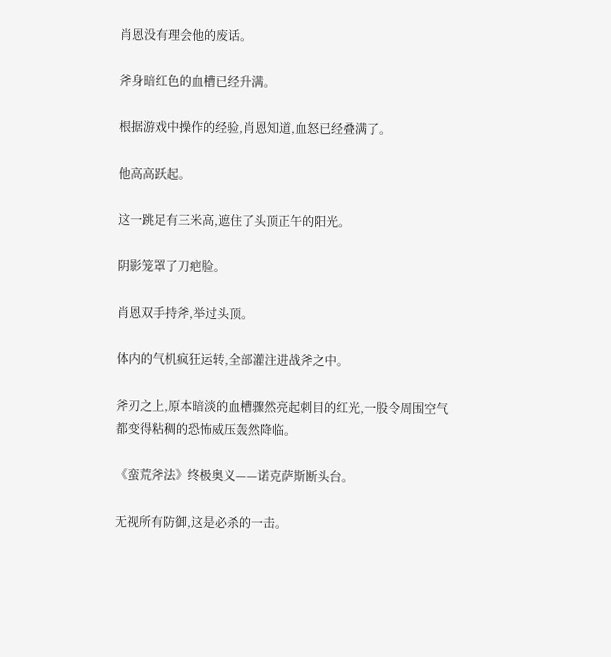肖恩没有理会他的废话。

斧身暗红色的血槽已经升满。

根据游戏中操作的经验,肖恩知道,血怒已经叠满了。

他高高跃起。

这一跳足有三米高,遮住了头顶正午的阳光。

阴影笼罩了刀疤脸。

肖恩双手持斧,举过头顶。

体内的气机疯狂运转,全部灌注进战斧之中。

斧刃之上,原本暗淡的血槽骤然亮起刺目的红光,一股令周围空气都变得粘稠的恐怖威压轰然降临。

《蛮荒斧法》终极奥义——诺克萨斯断头台。

无视所有防御,这是必杀的一击。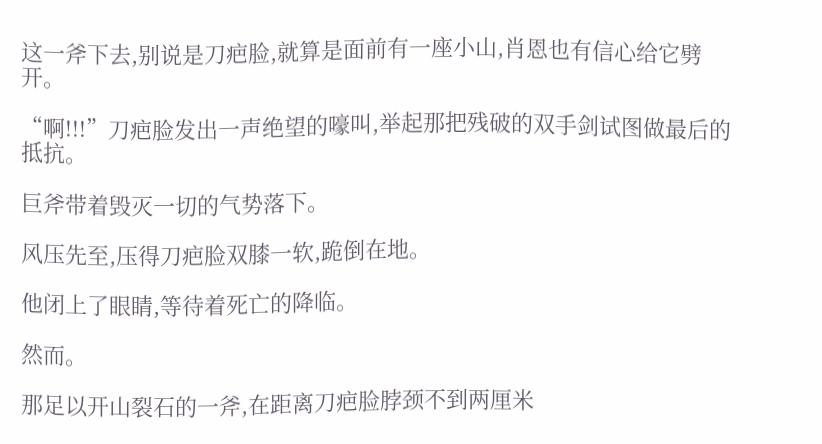这一斧下去,别说是刀疤脸,就算是面前有一座小山,肖恩也有信心给它劈开。

“啊!!!”刀疤脸发出一声绝望的嚎叫,举起那把残破的双手剑试图做最后的抵抗。

巨斧带着毁灭一切的气势落下。

风压先至,压得刀疤脸双膝一软,跪倒在地。

他闭上了眼睛,等待着死亡的降临。

然而。

那足以开山裂石的一斧,在距离刀疤脸脖颈不到两厘米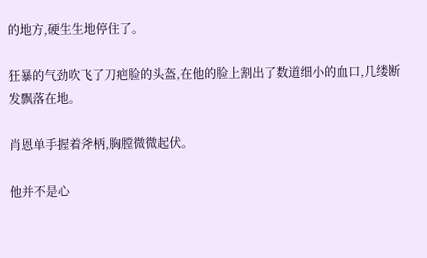的地方,硬生生地停住了。

狂暴的气劲吹飞了刀疤脸的头盔,在他的脸上割出了数道细小的血口,几缕断发飘落在地。

肖恩单手握着斧柄,胸膛微微起伏。

他并不是心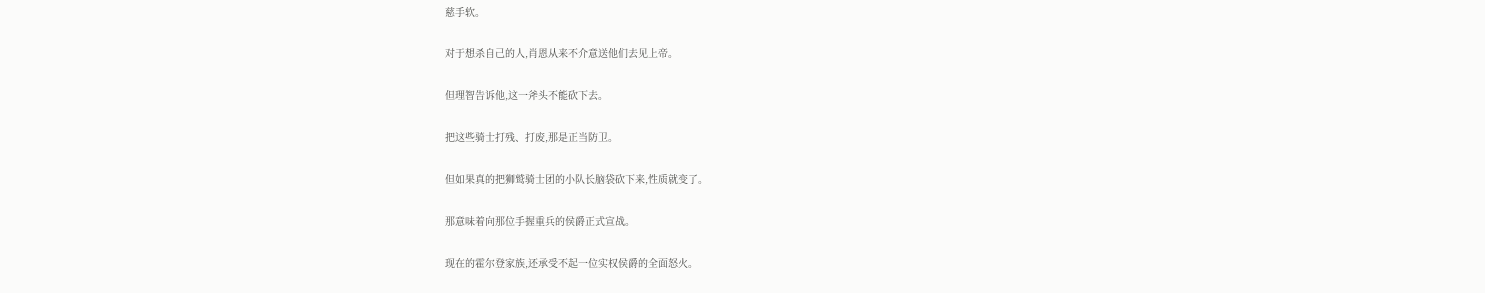慈手软。

对于想杀自己的人,肖恩从来不介意送他们去见上帝。

但理智告诉他,这一斧头不能砍下去。

把这些骑士打残、打废,那是正当防卫。

但如果真的把狮鹫骑士团的小队长脑袋砍下来,性质就变了。

那意味着向那位手握重兵的侯爵正式宣战。

现在的霍尔登家族,还承受不起一位实权侯爵的全面怒火。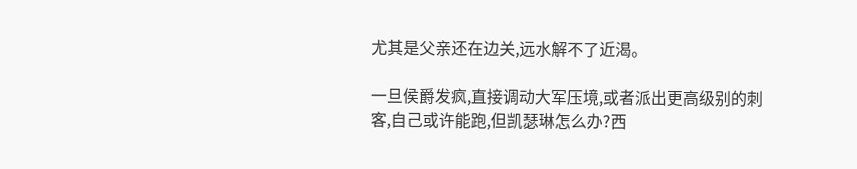尤其是父亲还在边关,远水解不了近渴。

一旦侯爵发疯,直接调动大军压境,或者派出更高级别的刺客,自己或许能跑,但凯瑟琳怎么办?西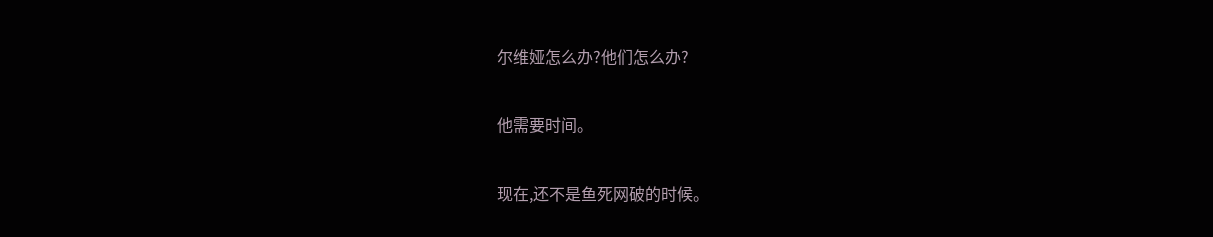尔维娅怎么办?他们怎么办?

他需要时间。

现在,还不是鱼死网破的时候。